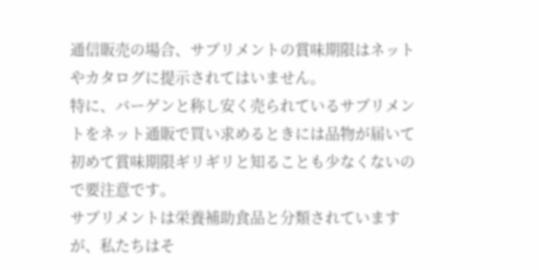通信販売の場合、サプリメントの賞味期限はネットやカタログに提示されてはいません。
特に、バーゲンと称し安く売られているサプリメントをネット通販で買い求めるときには品物が届いて初めて賞味期限ギリギリと知ることも少なくないので要注意です。
サプリメントは栄養補助食品と分類されていますが、私たちはそ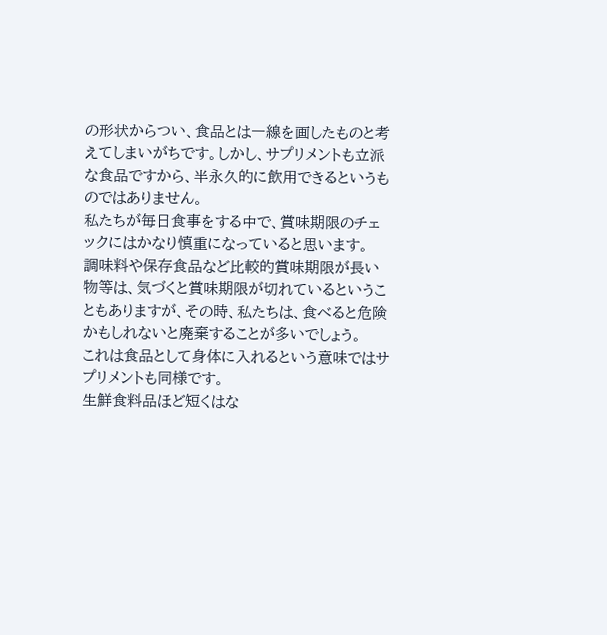の形状からつい、食品とは一線を画したものと考えてしまいがちです。しかし、サプリメントも立派な食品ですから、半永久的に飲用できるというものではありません。
私たちが毎日食事をする中で、賞味期限のチェックにはかなり慎重になっていると思います。
調味料や保存食品など比較的賞味期限が長い物等は、気づくと賞味期限が切れているということもありますが、その時、私たちは、食べると危険かもしれないと廃棄することが多いでしょう。
これは食品として身体に入れるという意味ではサプリメントも同様です。
生鮮食料品ほど短くはな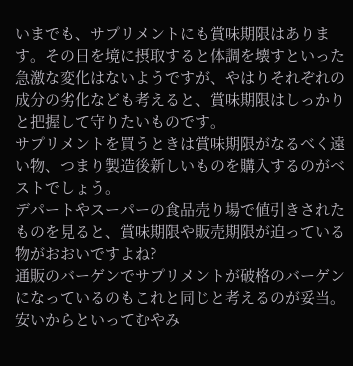いまでも、サプリメントにも賞味期限はあります。その日を境に摂取すると体調を壊すといった急激な変化はないようですが、やはりそれぞれの成分の劣化なども考えると、賞味期限はしっかりと把握して守りたいものです。
サプリメントを買うときは賞味期限がなるべく遠い物、つまり製造後新しいものを購入するのがベストでしょう。
デパートやスーパーの食品売り場で値引きされたものを見ると、賞味期限や販売期限が迫っている物がおおいですよね?
通販のバーゲンでサプリメントが破格のバーゲンになっているのもこれと同じと考えるのが妥当。安いからといってむやみ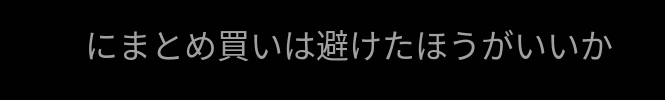にまとめ買いは避けたほうがいいか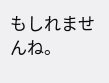もしれませんね。